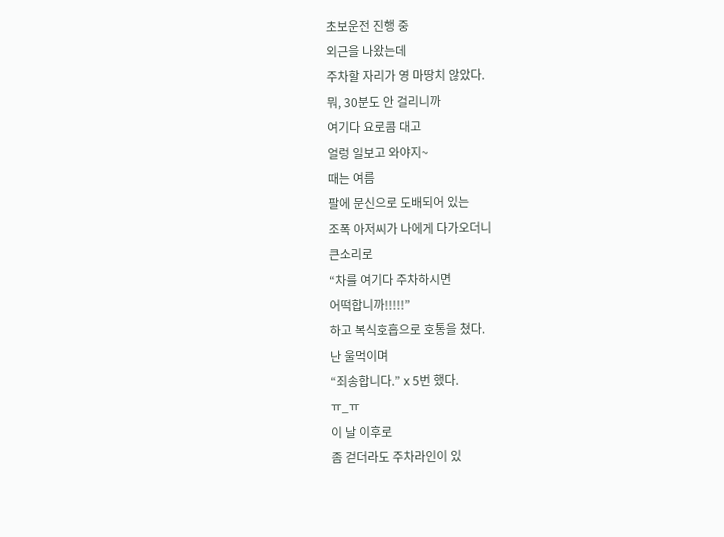초보운전 진행 중
외근을 나왔는데
주차할 자리가 영 마땅치 않았다.
뭐, 30분도 안 걸리니까
여기다 요로콤 대고
얼렁 일보고 와야지~
때는 여름
팔에 문신으로 도배되어 있는
조폭 아저씨가 나에게 다가오더니
큰소리로
“차를 여기다 주차하시면
어떡합니까!!!!!”
하고 복식호흡으로 호통을 쳤다.
난 울먹이며
“죄송합니다.” x 5번 했다.
ㅠ_ㅠ
이 날 이후로
좀 걷더라도 주차라인이 있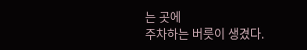는 곳에
주차하는 버릇이 생겼다.